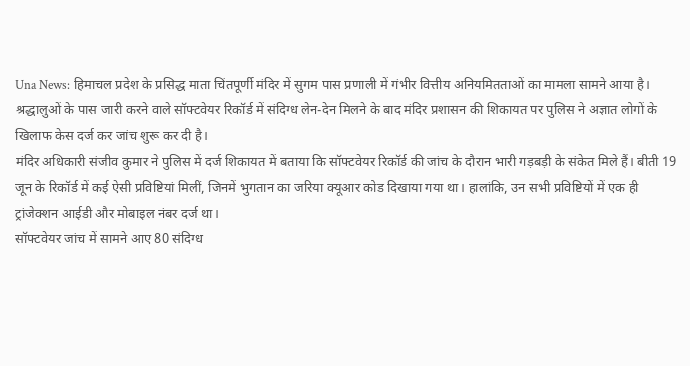Una News: हिमाचल प्रदेश के प्रसिद्ध माता चिंतपूर्णी मंदिर में सुगम पास प्रणाली में गंभीर वित्तीय अनियमितताओं का मामला सामने आया है। श्रद्धालुओं के पास जारी करने वाले सॉफ्टवेयर रिकॉर्ड में संदिग्ध लेन-देन मिलने के बाद मंदिर प्रशासन की शिकायत पर पुलिस ने अज्ञात लोगों के खिलाफ केस दर्ज कर जांच शुरू कर दी है।
मंदिर अधिकारी संजीव कुमार ने पुलिस में दर्ज शिकायत में बताया कि सॉफ्टवेयर रिकॉर्ड की जांच के दौरान भारी गड़बड़ी के संकेत मिले हैं। बीती 19 जून के रिकॉर्ड में कई ऐसी प्रविष्टियां मिलीं, जिनमें भुगतान का जरिया क्यूआर कोड दिखाया गया था। हालांकि, उन सभी प्रविष्टियों में एक ही ट्रांजेक्शन आईडी और मोबाइल नंबर दर्ज था।
सॉफ्टवेयर जांच में सामने आए 80 संदिग्ध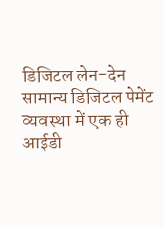डिजिटल लेन-देन
सामान्य डिजिटल पेमेंट व्यवस्था में एक ही आईडी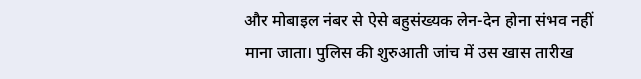और मोबाइल नंबर से ऐसे बहुसंख्यक लेन-देन होना संभव नहीं माना जाता। पुलिस की शुरुआती जांच में उस खास तारीख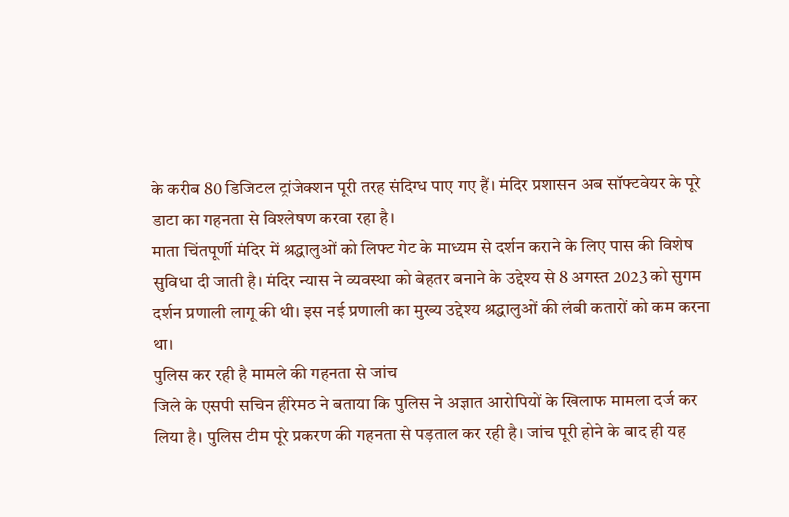के करीब 80 डिजिटल ट्रांजेक्शन पूरी तरह संदिग्ध पाए गए हैं। मंदिर प्रशासन अब सॉफ्टवेयर के पूरे डाटा का गहनता से विश्लेषण करवा रहा है।
माता चिंतपूर्णी मंदिर में श्रद्धालुओं को लिफ्ट गेट के माध्यम से दर्शन कराने के लिए पास की विशेष सुविधा दी जाती है। मंदिर न्यास ने व्यवस्था को बेहतर बनाने के उद्देश्य से 8 अगस्त 2023 को सुगम दर्शन प्रणाली लागू की थी। इस नई प्रणाली का मुख्य उद्देश्य श्रद्धालुओं की लंबी कतारों को कम करना था।
पुलिस कर रही है मामले की गहनता से जांच
जिले के एसपी सचिन हीरेमठ ने बताया कि पुलिस ने अज्ञात आरोपियों के खिलाफ मामला दर्ज कर लिया है। पुलिस टीम पूरे प्रकरण की गहनता से पड़ताल कर रही है। जांच पूरी होने के बाद ही यह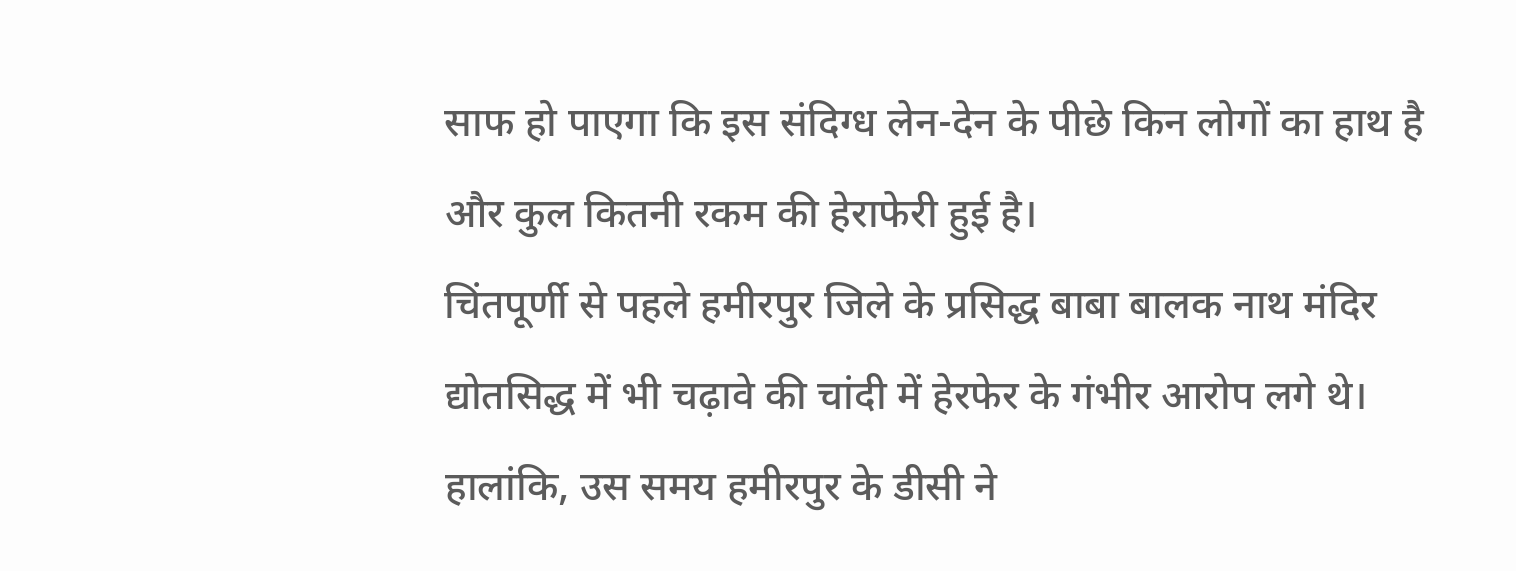साफ हो पाएगा कि इस संदिग्ध लेन-देन के पीछे किन लोगों का हाथ है और कुल कितनी रकम की हेराफेरी हुई है।
चिंतपूर्णी से पहले हमीरपुर जिले के प्रसिद्ध बाबा बालक नाथ मंदिर द्योतसिद्ध में भी चढ़ावे की चांदी में हेरफेर के गंभीर आरोप लगे थे। हालांकि, उस समय हमीरपुर के डीसी ने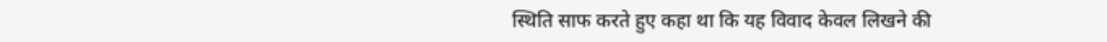स्थिति साफ करते हुए कहा था कि यह विवाद केवल लिखने की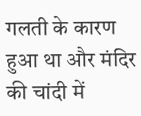गलती के कारण हुआ था और मंदिर की चांदी में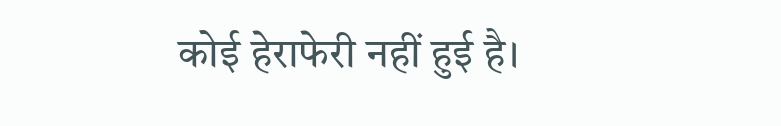कोई हेराफेरी नहीं हुई है।